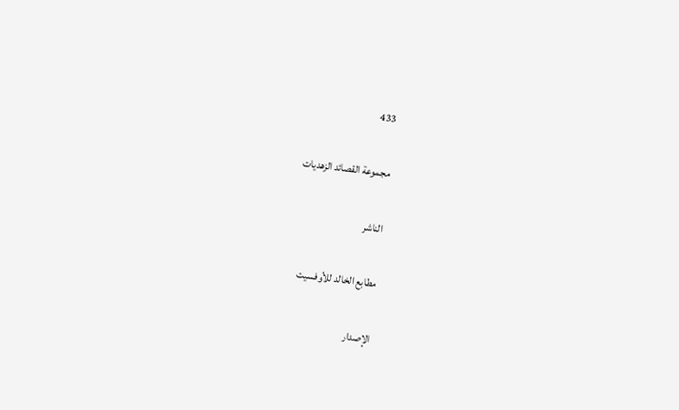433

مجموعة القصائد الزهديات

الناشر

مطابع الخالد للأوفسيت

الإصدار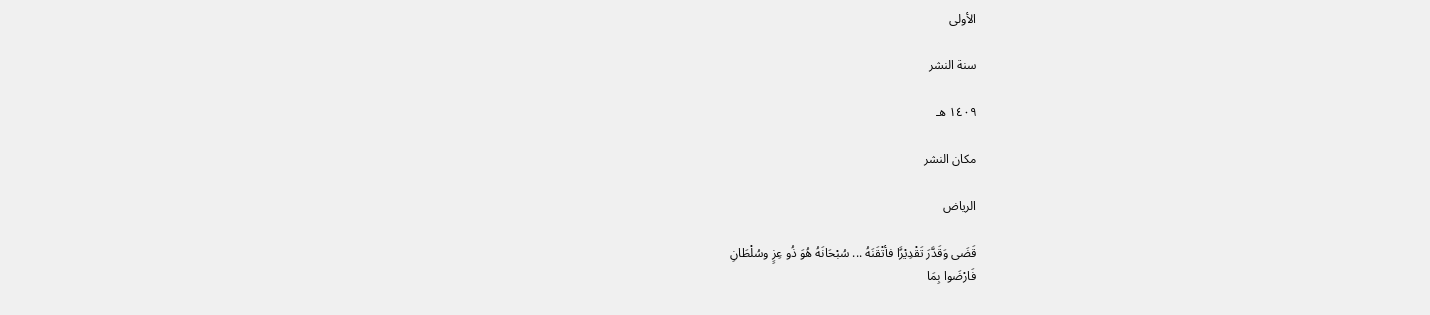الأولى

سنة النشر

١٤٠٩ هـ

مكان النشر

الرياض

قَضَى وَقَدَّرَ تَقْدِيْرًَا فأتْقَنَهُ ... سُبْحَانَهُ هُوَ ذُو عِزٍ وسُلْطَانِ
فَارْضَوا بِمَا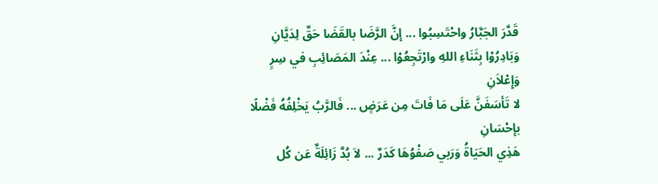قَدَّرَ الجَبَّارُ واحْتَسِبُوا ... إنَّ الرَّضَا بالقَضَا حَقٌ لِدَيَّانِ
وَبَادِرُوْا بِثَنَاءِ اللهِ وارْتَجِعُوْا ... عِنْدَ المَصَائِبِ في سِرٍ وَإِعْلاَنِ
لا تَأسَفَنَّ عَلَى مَا فَاتَ مِن عَرَضٍ ... فَالرَّبُ يَخْلِفُهُ فَضْلًا بإحْسَانِ
هَذِي الحَيَاةُ وَرَبي صَفْوُهَا كَدَرٌ ... لاَ بُدَّ زَائِلَةٌ عَن كُل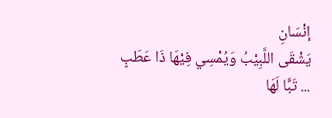إنْسَانِ
يَشْقَى اللَّبِيْبُ وَيُمْسِي فِيْهَا ذَا عَطَبٍ ... تَبًَا لَهَا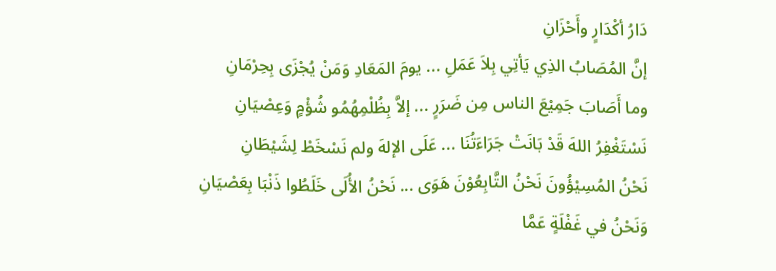دَارُ أكْدَارٍ وأَحْزَانِ
إنَّ المُصَابُ الذِي يَأتِي بِلاَ عَمَلِ ... يومَ المَعَادِ وَمَنْ يُجْزَى بِحِرْمَانِ
وما أَصَابَ جَمِيْعَ الناس مِن ضَرَرٍ ... إلاَّ بِظُلْمِهُمُو شُؤْمٍ وَعِصْيَانِ
نَسْتَغْفِرُ اللهَ قَدْ بَانَتْ جَرَاءَتُنَا ... عَلَى الإلهَ ولم نَسْخَطْ لِشَيْطَانِ
نَحْنُ المُسِيْؤُونَ نَحْنُ التَّابِعُوْنَ هَوَى ... نَحْنُ الأُلَى خَلَطُوا ذَنْبَا بِعَصْيَانِ
وَنَحْنُ في غَفْلَةٍ عَمَّا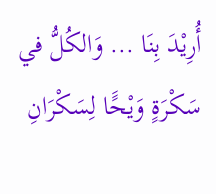أُرِيْدَ بِنَا ... وَالكُلُّ في سَكْرَةٍ وَيْحًَا لِسَكْرَانِ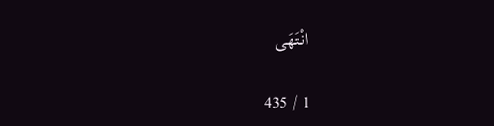انْتَهَى

1 / 435